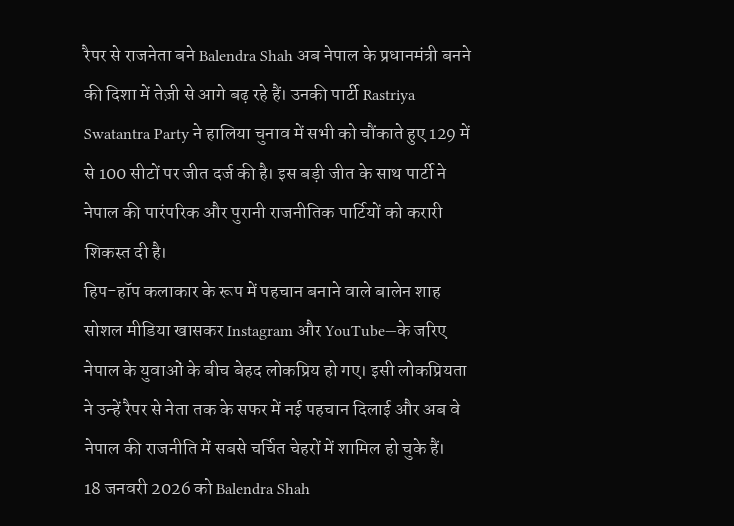रैपर से राजनेता बने Balendra Shah अब नेपाल के प्रधानमंत्री बनने की दिशा में तेज़ी से आगे बढ़ रहे हैं। उनकी पार्टी Rastriya Swatantra Party ने हालिया चुनाव में सभी को चौंकाते हुए 129 में से 100 सीटों पर जीत दर्ज की है। इस बड़ी जीत के साथ पार्टी ने नेपाल की पारंपरिक और पुरानी राजनीतिक पार्टियों को करारी शिकस्त दी है।
हिप-हॉप कलाकार के रूप में पहचान बनाने वाले बालेन शाह सोशल मीडिया खासकर Instagram और YouTube—के जरिए नेपाल के युवाओं के बीच बेहद लोकप्रिय हो गए। इसी लोकप्रियता ने उन्हें रैपर से नेता तक के सफर में नई पहचान दिलाई और अब वे नेपाल की राजनीति में सबसे चर्चित चेहरों में शामिल हो चुके हैं।
18 जनवरी 2026 को Balendra Shah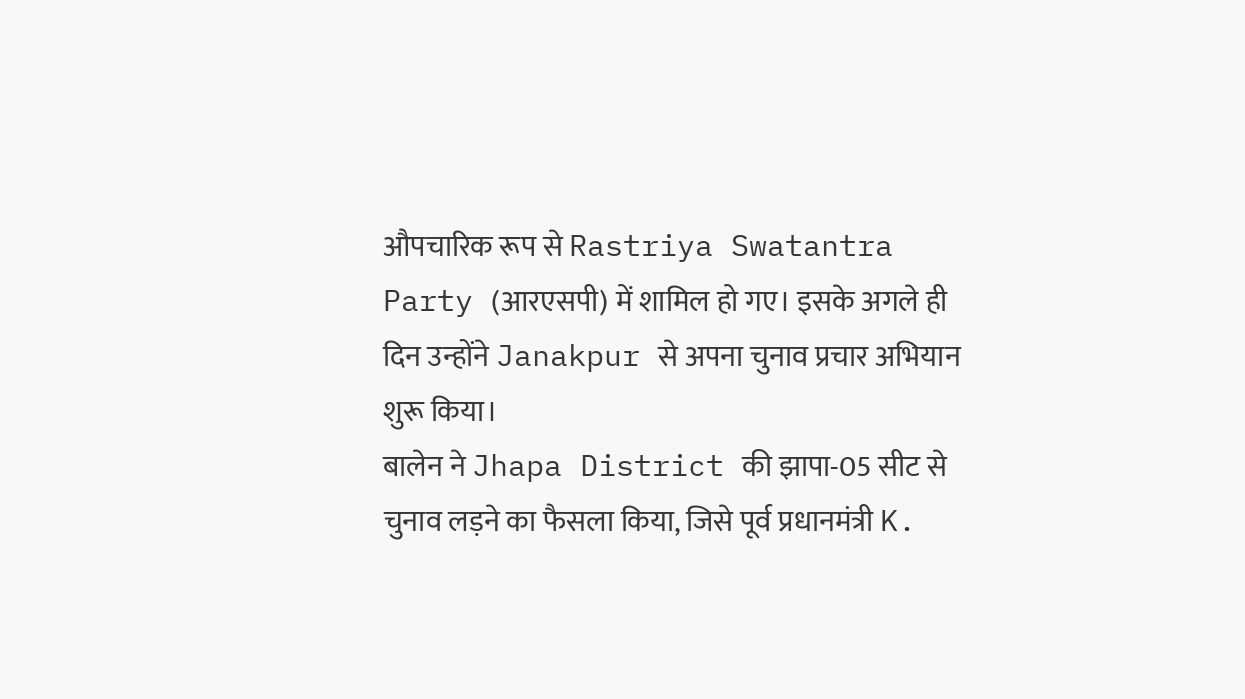औपचारिक रूप से Rastriya Swatantra Party (आरएसपी) में शामिल हो गए। इसके अगले ही दिन उन्होंने Janakpur से अपना चुनाव प्रचार अभियान शुरू किया।
बालेन ने Jhapa District की झापा-05 सीट से चुनाव लड़ने का फैसला किया, जिसे पूर्व प्रधानमंत्री K.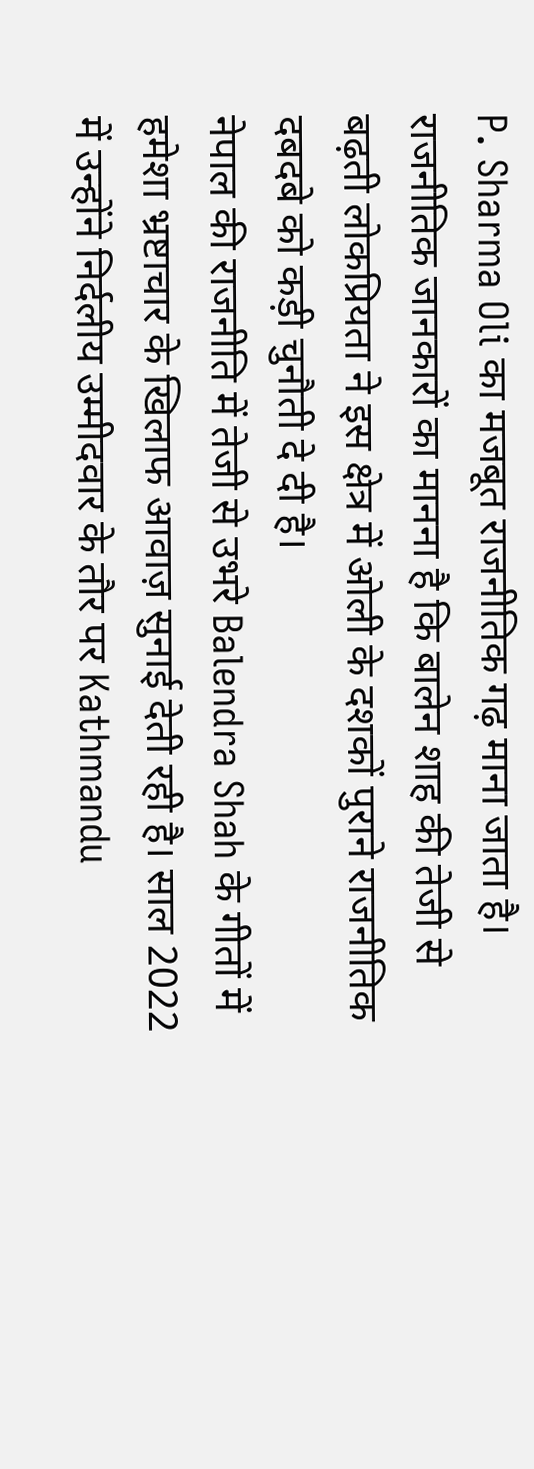P. Sharma Oli का मजबूत राजनीतिक गढ़ माना जाता है।
राजनीतिक जानकारों का मानना है कि बालेन शाह की तेजी से बढ़ती लोकप्रियता ने इस क्षेत्र में ओली के दशकों पुराने राजनीतिक दबदबे को कड़ी चुनौती दे दी है।
नेपाल की राजनीति में तेजी से उभरे Balendra Shah के गीतों में हमेशा भ्रष्टाचार के खिलाफ आवाज़ सुनाई देती रही है। साल 2022 में उन्होंने निर्दलीय उम्मीदवार के तौर पर Kathmandu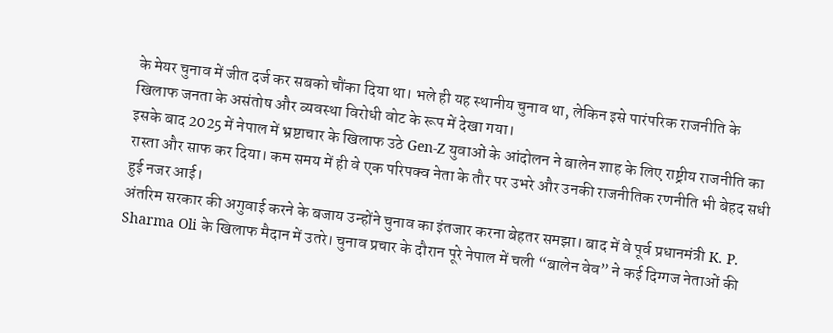के मेयर चुनाव में जीत दर्ज कर सबको चौंका दिया था। भले ही यह स्थानीय चुनाव था, लेकिन इसे पारंपरिक राजनीति के खिलाफ जनता के असंतोष और व्यवस्था विरोधी वोट के रूप में देखा गया।
इसके बाद 2025 में नेपाल में भ्रष्टाचार के खिलाफ उठे Gen-Z युवाओं के आंदोलन ने बालेन शाह के लिए राष्ट्रीय राजनीति का रास्ता और साफ कर दिया। कम समय में ही वे एक परिपक्व नेता के तौर पर उभरे और उनकी राजनीतिक रणनीति भी बेहद सधी हुई नजर आई।
अंतरिम सरकार की अगुवाई करने के बजाय उन्होंने चुनाव का इंतजार करना बेहतर समझा। बाद में वे पूर्व प्रधानमंत्री K. P. Sharma Oli के खिलाफ मैदान में उतरे। चुनाव प्रचार के दौरान पूरे नेपाल में चली “बालेन वेव” ने कई दिग्गज नेताओं की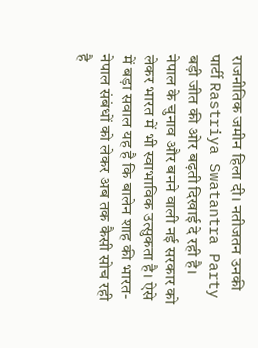राजनीतिक जमीन हिला दी। नतीजतन उनकी पार्टी Rastriya Swatantra Party बड़ी जीत की ओर बढ़ती दिखाई दे रही है।
नेपाल के चुनाव और बनने वाली नई सरकार को लेकर भारत में भी स्वाभाविक उत्सुकता है। ऐसे में बड़ा सवाल यह है कि बालेन शाह की भारत-नेपाल संबंधों को लेकर अब तक कैसी सोच रही है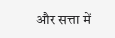और सत्ता में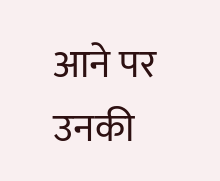आने पर उनकी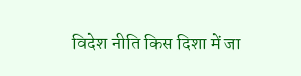विदेश नीति किस दिशा में जा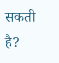सकती है?